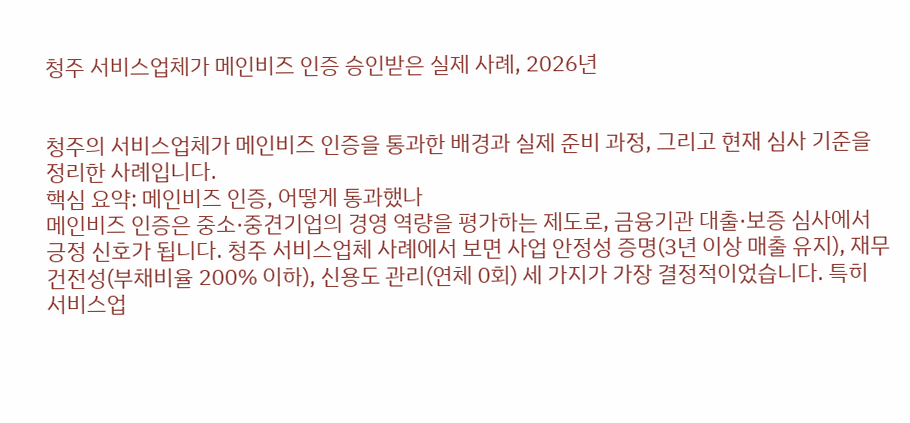청주 서비스업체가 메인비즈 인증 승인받은 실제 사례, 2026년


청주의 서비스업체가 메인비즈 인증을 통과한 배경과 실제 준비 과정, 그리고 현재 심사 기준을 정리한 사례입니다.
핵심 요약: 메인비즈 인증, 어떻게 통과했나
메인비즈 인증은 중소·중견기업의 경영 역량을 평가하는 제도로, 금융기관 대출·보증 심사에서 긍정 신호가 됩니다. 청주 서비스업체 사례에서 보면 사업 안정성 증명(3년 이상 매출 유지), 재무 건전성(부채비율 200% 이하), 신용도 관리(연체 0회) 세 가지가 가장 결정적이었습니다. 특히 서비스업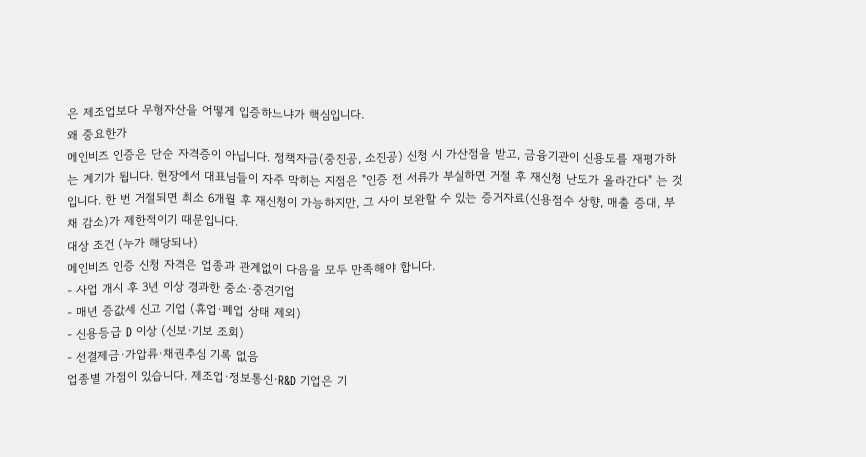은 제조업보다 무형자산을 어떻게 입증하느냐가 핵심입니다.
왜 중요한가
메인비즈 인증은 단순 자격증이 아닙니다. 정책자금(중진공, 소진공) 신청 시 가산점을 받고, 금융기관이 신용도를 재평가하는 계기가 됩니다. 현장에서 대표님들이 자주 막히는 지점은 "인증 전 서류가 부실하면 거절 후 재신청 난도가 올라간다" 는 것입니다. 한 번 거절되면 최소 6개월 후 재신청이 가능하지만, 그 사이 보완할 수 있는 증거자료(신용점수 상향, 매출 증대, 부채 감소)가 제한적이기 때문입니다.
대상 조건 (누가 해당되나)
메인비즈 인증 신청 자격은 업종과 관계없이 다음을 모두 만족해야 합니다.
- 사업 개시 후 3년 이상 경과한 중소·중견기업
- 매년 증값세 신고 기업 (휴업·폐업 상태 제외)
- 신용등급 D 이상 (신보·기보 조회)
- 선결제금·가압류·채권추심 기록 없음
업종별 가점이 있습니다. 제조업·정보통신·R&D 기업은 기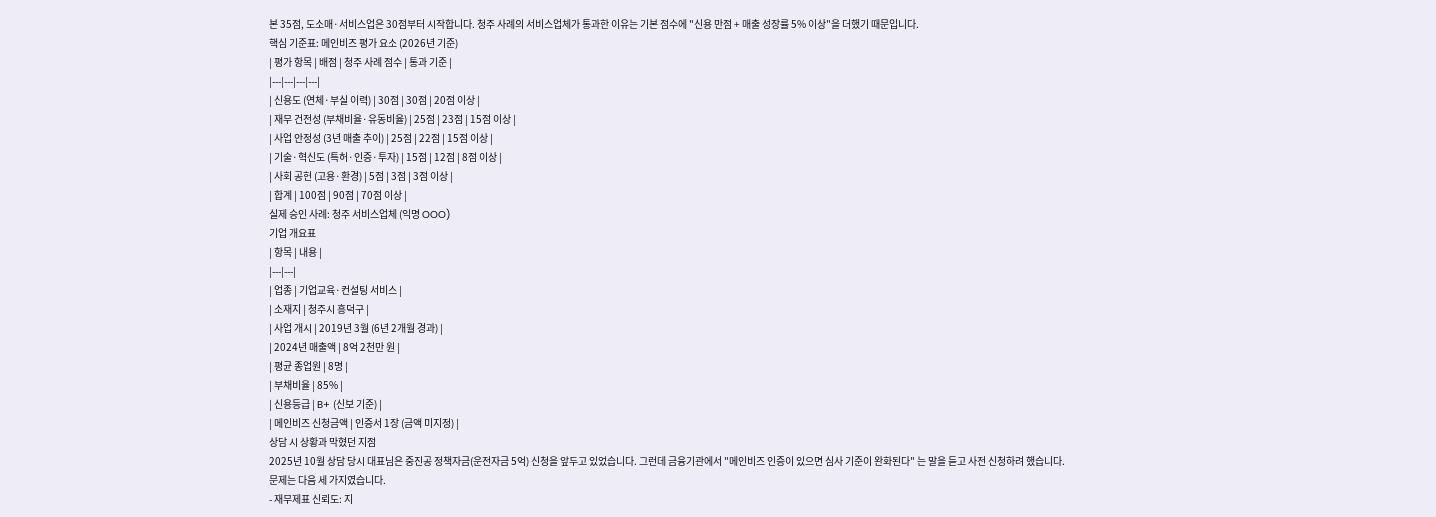본 35점, 도소매·서비스업은 30점부터 시작합니다. 청주 사례의 서비스업체가 통과한 이유는 기본 점수에 "신용 만점 + 매출 성장률 5% 이상"을 더했기 때문입니다.
핵심 기준표: 메인비즈 평가 요소 (2026년 기준)
| 평가 항목 | 배점 | 청주 사례 점수 | 통과 기준 |
|---|---|---|---|
| 신용도 (연체·부실 이력) | 30점 | 30점 | 20점 이상 |
| 재무 건전성 (부채비율·유동비율) | 25점 | 23점 | 15점 이상 |
| 사업 안정성 (3년 매출 추이) | 25점 | 22점 | 15점 이상 |
| 기술·혁신도 (특허·인증·투자) | 15점 | 12점 | 8점 이상 |
| 사회 공헌 (고용·환경) | 5점 | 3점 | 3점 이상 |
| 합계 | 100점 | 90점 | 70점 이상 |
실제 승인 사례: 청주 서비스업체 (익명 OOO)
기업 개요표
| 항목 | 내용 |
|---|---|
| 업종 | 기업교육·컨설팅 서비스 |
| 소재지 | 청주시 흥덕구 |
| 사업 개시 | 2019년 3월 (6년 2개월 경과) |
| 2024년 매출액 | 8억 2천만 원 |
| 평균 종업원 | 8명 |
| 부채비율 | 85% |
| 신용등급 | B+ (신보 기준) |
| 메인비즈 신청금액 | 인증서 1장 (금액 미지정) |
상담 시 상황과 막혔던 지점
2025년 10월 상담 당시 대표님은 중진공 정책자금(운전자금 5억) 신청을 앞두고 있었습니다. 그런데 금융기관에서 "메인비즈 인증이 있으면 심사 기준이 완화된다" 는 말을 듣고 사전 신청하려 했습니다.
문제는 다음 세 가지였습니다.
- 재무제표 신뢰도: 지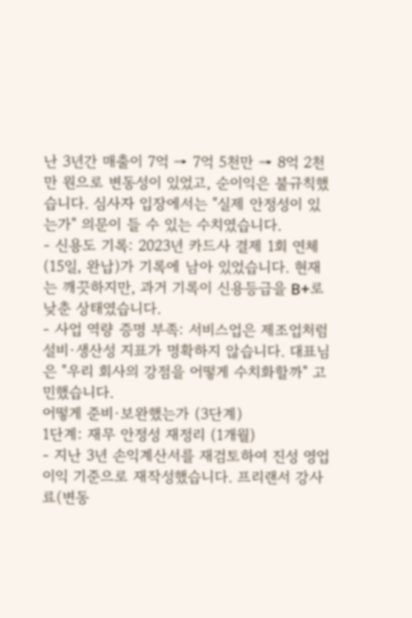난 3년간 매출이 7억 → 7억 5천만 → 8억 2천만 원으로 변동성이 있었고, 순이익은 불규칙했습니다. 심사자 입장에서는 "실제 안정성이 있는가" 의문이 들 수 있는 수치였습니다.
- 신용도 기록: 2023년 카드사 결제 1회 연체(15일, 완납)가 기록에 남아 있었습니다. 현재는 깨끗하지만, 과거 기록이 신용등급을 B+로 낮춘 상태였습니다.
- 사업 역량 증명 부족: 서비스업은 제조업처럼 설비·생산성 지표가 명확하지 않습니다. 대표님은 "우리 회사의 강점을 어떻게 수치화할까" 고민했습니다.
어떻게 준비·보완했는가 (3단계)
1단계: 재무 안정성 재정리 (1개월)
- 지난 3년 손익계산서를 재검토하여 진성 영업이익 기준으로 재작성했습니다. 프리랜서 강사료(변동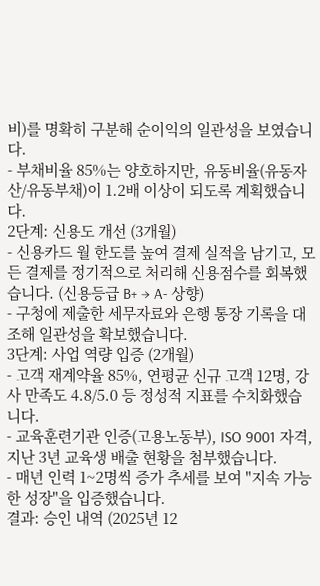비)를 명확히 구분해 순이익의 일관성을 보였습니다.
- 부채비율 85%는 양호하지만, 유동비율(유동자산/유동부채)이 1.2배 이상이 되도록 계획했습니다.
2단계: 신용도 개선 (3개월)
- 신용카드 월 한도를 높여 결제 실적을 남기고, 모든 결제를 정기적으로 처리해 신용점수를 회복했습니다. (신용등급 B+ → A- 상향)
- 구청에 제출한 세무자료와 은행 통장 기록을 대조해 일관성을 확보했습니다.
3단계: 사업 역량 입증 (2개월)
- 고객 재계약율 85%, 연평균 신규 고객 12명, 강사 만족도 4.8/5.0 등 정성적 지표를 수치화했습니다.
- 교육훈련기관 인증(고용노동부), ISO 9001 자격, 지난 3년 교육생 배출 현황을 첨부했습니다.
- 매년 인력 1~2명씩 증가 추세를 보여 "지속 가능한 성장"을 입증했습니다.
결과: 승인 내역 (2025년 12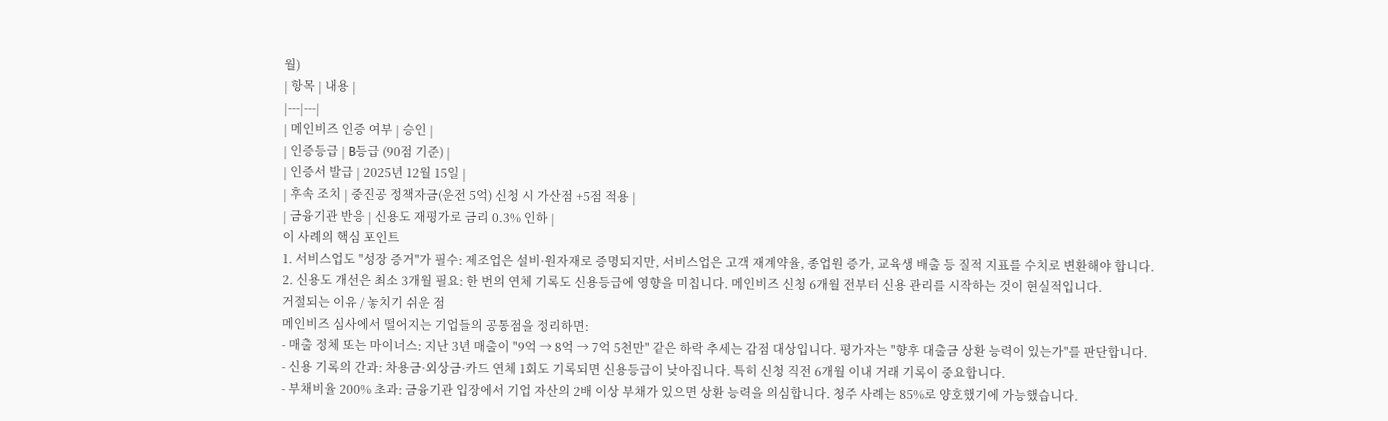월)
| 항목 | 내용 |
|---|---|
| 메인비즈 인증 여부 | 승인 |
| 인증등급 | B등급 (90점 기준) |
| 인증서 발급 | 2025년 12월 15일 |
| 후속 조치 | 중진공 정책자금(운전 5억) 신청 시 가산점 +5점 적용 |
| 금융기관 반응 | 신용도 재평가로 금리 0.3% 인하 |
이 사례의 핵심 포인트
1. 서비스업도 "성장 증거"가 필수: 제조업은 설비·원자재로 증명되지만, 서비스업은 고객 재계약율, 종업원 증가, 교육생 배출 등 질적 지표를 수치로 변환해야 합니다.
2. 신용도 개선은 최소 3개월 필요: 한 번의 연체 기록도 신용등급에 영향을 미칩니다. 메인비즈 신청 6개월 전부터 신용 관리를 시작하는 것이 현실적입니다.
거절되는 이유 / 놓치기 쉬운 점
메인비즈 심사에서 떨어지는 기업들의 공통점을 정리하면:
- 매출 정체 또는 마이너스: 지난 3년 매출이 "9억 → 8억 → 7억 5천만" 같은 하락 추세는 감점 대상입니다. 평가자는 "향후 대출금 상환 능력이 있는가"를 판단합니다.
- 신용 기록의 간과: 차용금·외상금·카드 연체 1회도 기록되면 신용등급이 낮아집니다. 특히 신청 직전 6개월 이내 거래 기록이 중요합니다.
- 부채비율 200% 초과: 금융기관 입장에서 기업 자산의 2배 이상 부채가 있으면 상환 능력을 의심합니다. 청주 사례는 85%로 양호했기에 가능했습니다.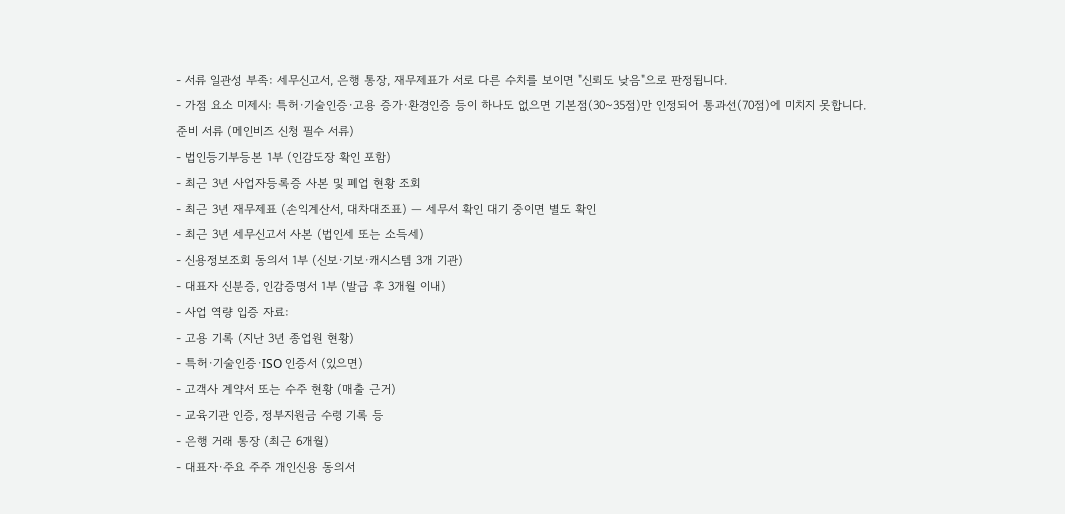- 서류 일관성 부족: 세무신고서, 은행 통장, 재무제표가 서로 다른 수치를 보이면 "신뢰도 낮음"으로 판정됩니다.
- 가점 요소 미제시: 특허·기술인증·고용 증가·환경인증 등이 하나도 없으면 기본점(30~35점)만 인정되어 통과선(70점)에 미치지 못합니다.
준비 서류 (메인비즈 신청 필수 서류)
- 법인등기부등본 1부 (인감도장 확인 포함)
- 최근 3년 사업자등록증 사본 및 폐업 현황 조회
- 최근 3년 재무제표 (손익계산서, 대차대조표) — 세무서 확인 대기 중이면 별도 확인
- 최근 3년 세무신고서 사본 (법인세 또는 소득세)
- 신용정보조회 동의서 1부 (신보·기보·캐시스템 3개 기관)
- 대표자 신분증, 인감증명서 1부 (발급 후 3개월 이내)
- 사업 역량 입증 자료:
- 고용 기록 (지난 3년 종업원 현황)
- 특허·기술인증·ISO 인증서 (있으면)
- 고객사 계약서 또는 수주 현황 (매출 근거)
- 교육기관 인증, 정부지원금 수령 기록 등
- 은행 거래 통장 (최근 6개월)
- 대표자·주요 주주 개인신용 동의서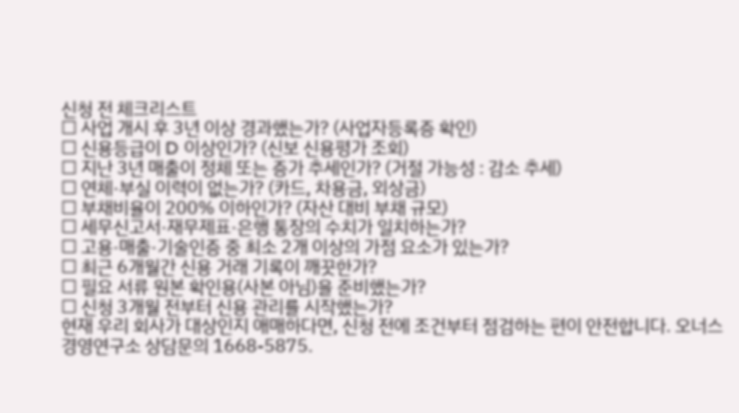신청 전 체크리스트
☐ 사업 개시 후 3년 이상 경과했는가? (사업자등록증 확인)
☐ 신용등급이 D 이상인가? (신보 신용평가 조회)
☐ 지난 3년 매출이 정체 또는 증가 추세인가? (거절 가능성 : 감소 추세)
☐ 연체·부실 이력이 없는가? (카드, 차용금, 외상금)
☐ 부채비율이 200% 이하인가? (자산 대비 부채 규모)
☐ 세무신고서·재무제표·은행 통장의 수치가 일치하는가?
☐ 고용·매출·기술인증 중 최소 2개 이상의 가점 요소가 있는가?
☐ 최근 6개월간 신용 거래 기록이 깨끗한가?
☐ 필요 서류 원본 확인용(사본 아님)을 준비했는가?
☐ 신청 3개월 전부터 신용 관리를 시작했는가?
현재 우리 회사가 대상인지 애매하다면, 신청 전에 조건부터 점검하는 편이 안전합니다. 오너스경영연구소 상담문의 1668-5875.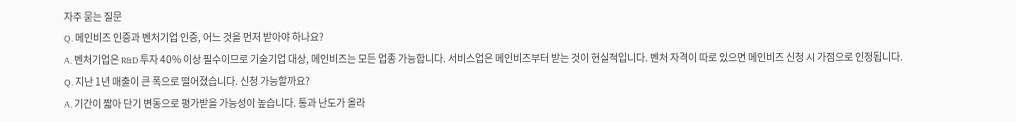자주 묻는 질문
Q. 메인비즈 인증과 벤처기업 인증, 어느 것을 먼저 받아야 하나요?
A. 벤처기업은 R&D 투자 40% 이상 필수이므로 기술기업 대상, 메인비즈는 모든 업종 가능합니다. 서비스업은 메인비즈부터 받는 것이 현실적입니다. 벤처 자격이 따로 있으면 메인비즈 신청 시 가점으로 인정됩니다.
Q. 지난 1년 매출이 큰 폭으로 떨어졌습니다. 신청 가능할까요?
A. 기간이 짧아 단기 변동으로 평가받을 가능성이 높습니다. 통과 난도가 올라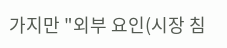가지만 "외부 요인(시장 침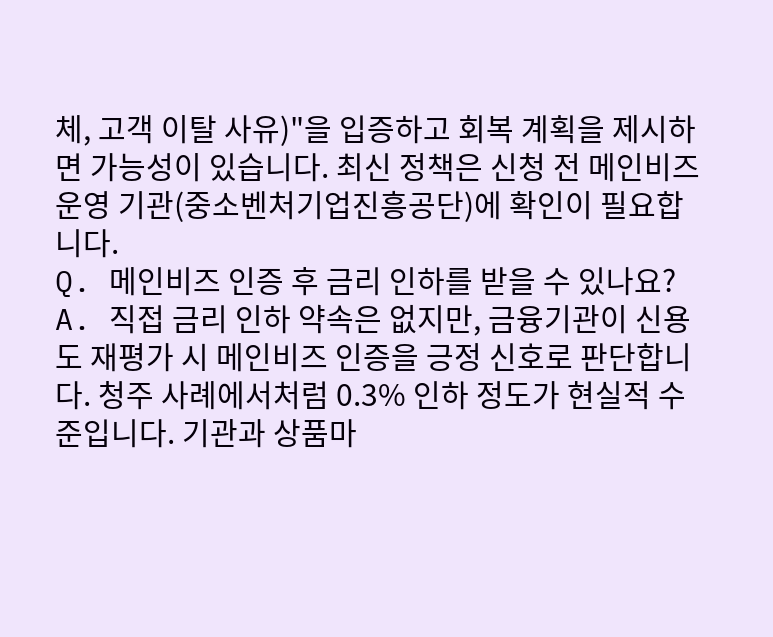체, 고객 이탈 사유)"을 입증하고 회복 계획을 제시하면 가능성이 있습니다. 최신 정책은 신청 전 메인비즈 운영 기관(중소벤처기업진흥공단)에 확인이 필요합니다.
Q. 메인비즈 인증 후 금리 인하를 받을 수 있나요?
A. 직접 금리 인하 약속은 없지만, 금융기관이 신용도 재평가 시 메인비즈 인증을 긍정 신호로 판단합니다. 청주 사례에서처럼 0.3% 인하 정도가 현실적 수준입니다. 기관과 상품마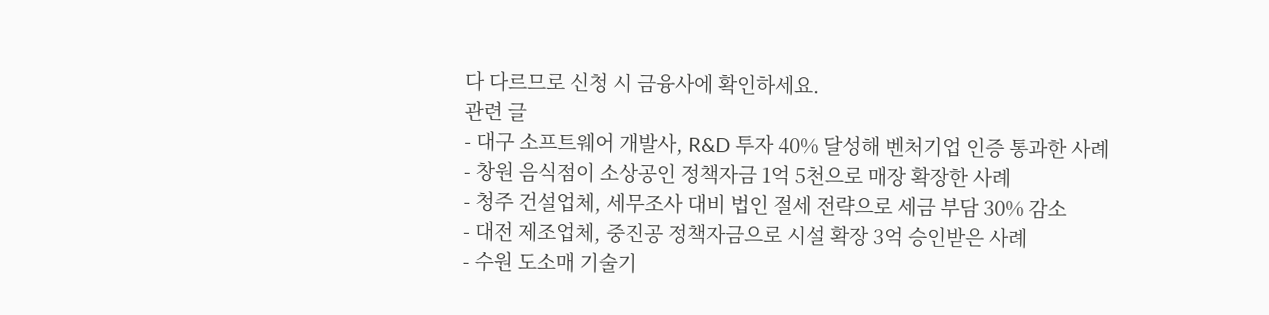다 다르므로 신청 시 금융사에 확인하세요.
관련 글
- 대구 소프트웨어 개발사, R&D 투자 40% 달성해 벤처기업 인증 통과한 사례
- 창원 음식점이 소상공인 정책자금 1억 5천으로 매장 확장한 사례
- 청주 건설업체, 세무조사 대비 법인 절세 전략으로 세금 부담 30% 감소
- 대전 제조업체, 중진공 정책자금으로 시설 확장 3억 승인받은 사례
- 수원 도소매 기술기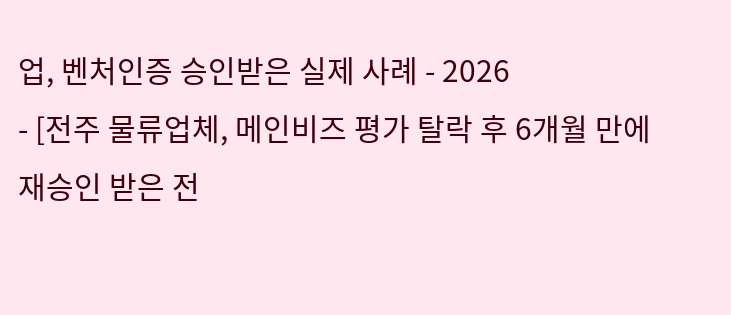업, 벤처인증 승인받은 실제 사례 - 2026
- [전주 물류업체, 메인비즈 평가 탈락 후 6개월 만에 재승인 받은 전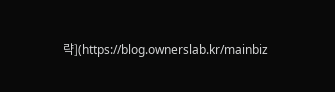략](https://blog.ownerslab.kr/mainbiz